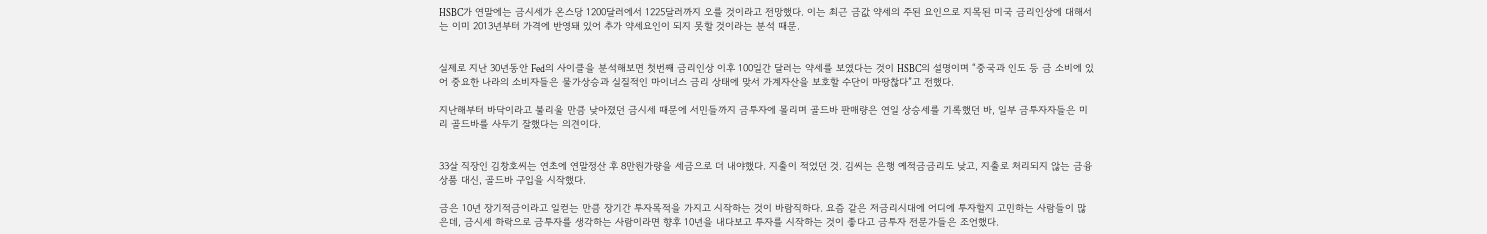HSBC가 연말에는 금시세가 온스당 1200달러에서 1225달러까지 오를 것이라고 전망했다. 이는 최근 금값 약세의 주된 요인으로 지목된 미국 금리인상에 대해서는 이미 2013년부터 가격에 반영돼 있어 추가 약세요인이 되지 못할 것이라는 분석 때문.


실제로 지난 30년동안 Fed의 사이클을 분석해보면 첫번째 금리인상 이후 100일간 달러는 약세를 보였다는 것이 HSBC의 설명이며 “중국과 인도 등 금 소비에 있어 중요한 나라의 소비자들은 물가상승과 실질적인 마이너스 금리 상태에 맞서 가계자산을 보호할 수단이 마땅찮다”고 전했다.

지난해부터 바닥이라고 불리울 만큼 낮아졌던 금시세 때문에 서민들까지 금투자에 몰리며 골드바 판매량은 연일 상승세를 기록했던 바, 일부 금투자자들은 미리 골드바를 사두기 잘했다는 의견이다.


33살 직장인 김창호씨는 연초에 연말정산 후 8만원가량을 세금으로 더 내야했다. 지출이 적었던 것. 김씨는 은행 예적금금리도 낮고, 지출로 처리되지 않는 금융상품 대신, 골드바 구입을 시작했다.

금은 10년 장기적금이라고 일컫는 만큼 장기간 투자목적을 가지고 시작하는 것이 바람직하다. 요즘 같은 저금리시대에 어디에 투자할지 고민하는 사람들이 많은데, 금시세 하락으로 금투자를 생각하는 사람이라면 향후 10년을 내다보고 투자를 시작하는 것이 좋다고 금투자 전문가들은 조언했다.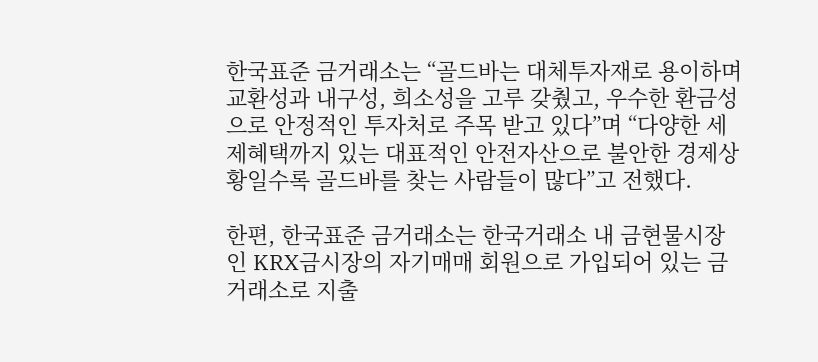한국표준 금거래소는 “골드바는 대체투자재로 용이하며 교환성과 내구성, 희소성을 고루 갖췄고, 우수한 환금성으로 안정적인 투자처로 주목 받고 있다”며 “다양한 세제혜택까지 있는 대표적인 안전자산으로 불안한 경제상황일수록 골드바를 찾는 사람들이 많다”고 전했다.

한편, 한국표준 금거래소는 한국거래소 내 금현물시장인 KRX금시장의 자기매매 회원으로 가입되어 있는 금거래소로 지출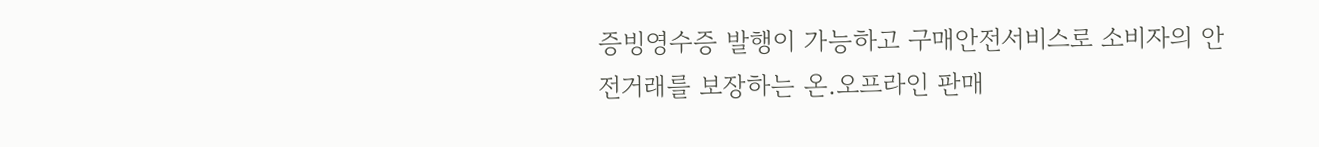증빙영수증 발행이 가능하고 구매안전서비스로 소비자의 안전거래를 보장하는 온.오프라인 판매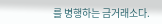를 병행하는 금거래소다.